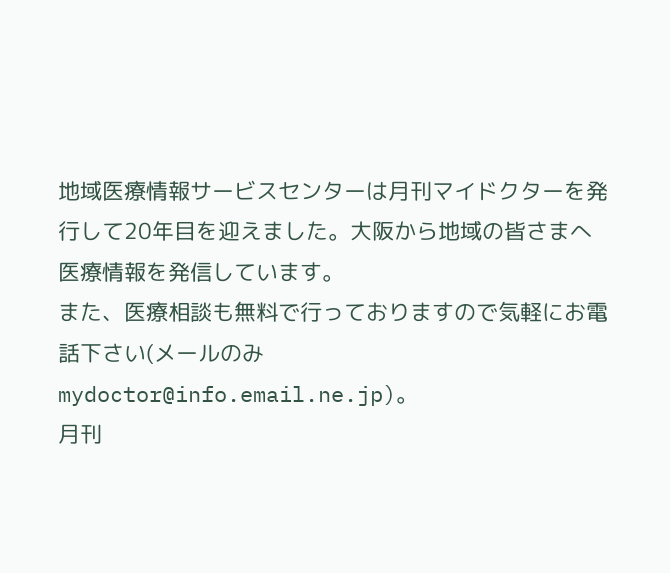地域医療情報サービスセンターは月刊マイドクターを発行して20年目を迎えました。大阪から地域の皆さまへ医療情報を発信しています。
また、医療相談も無料で行っておりますので気軽にお電話下さい(メールのみ mydoctor@info.email.ne.jp)。
月刊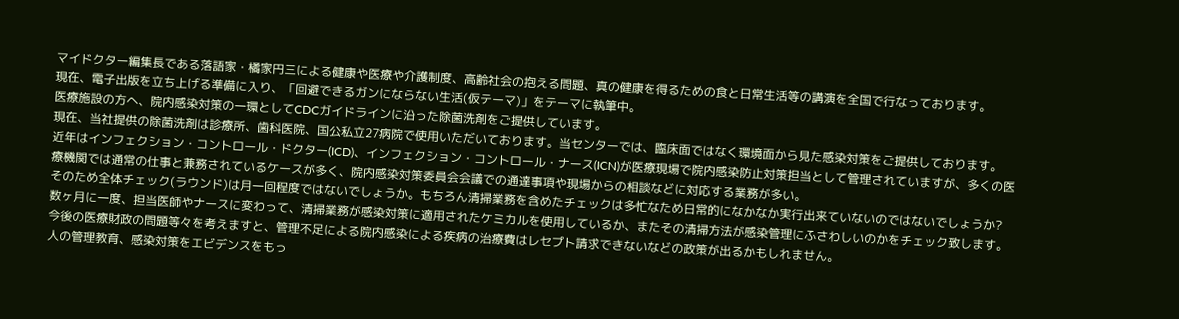マイドクター編集長である落語家・橘家円三による健康や医療や介護制度、高齢社会の抱える問題、真の健康を得るための食と日常生活等の講演を全国で行なっております。
現在、電子出版を立ち上げる準備に入り、「回避できるガンにならない生活(仮テーマ)」をテーマに執筆中。
医療施設の方へ、院内感染対策の一環としてCDCガイドラインに沿った除菌洗剤をご提供しています。
現在、当社提供の除菌洗剤は診療所、歯科医院、国公私立27病院で使用いただいております。当センターでは、臨床面ではなく環境面から見た感染対策をご提供しております。
近年はインフェクション・コントロール・ドクター(ICD)、インフェクション・コントロール・ナース(ICN)が医療現場で院内感染防止対策担当として管理されていますが、多くの医療機関では通常の仕事と兼務されているケースが多く、院内感染対策委員会会議での通達事項や現場からの相談などに対応する業務が多い。
そのため全体チェック(ラウンド)は月一回程度ではないでしょうか。もちろん清掃業務を含めたチェックは多忙なため日常的になかなか実行出来ていないのではないでしょうか?
数ヶ月に一度、担当医師やナースに変わって、清掃業務が感染対策に適用されたケミカルを使用しているか、またその清掃方法が感染管理にふさわしいのかをチェック致します。
今後の医療財政の問題等々を考えますと、管理不足による院内感染による疾病の治療費はレセプト請求できないなどの政策が出るかもしれません。
人の管理教育、感染対策をエビデンスをもっ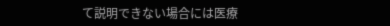て説明できない場合には医療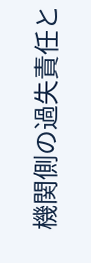機関側の過失責任と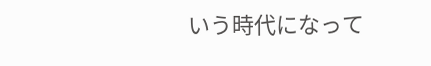いう時代になって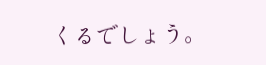くるでしょう。